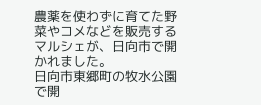農薬を使わずに育てた野菜やコメなどを販売するマルシェが、日向市で開かれました。
日向市東郷町の牧水公園で開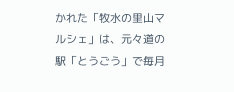かれた「牧水の里山マルシェ」は、元々道の駅「とうごう」で毎月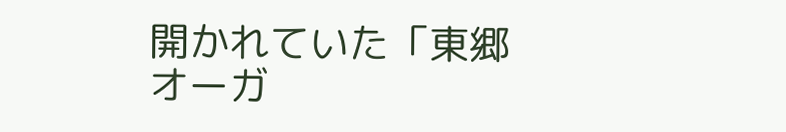開かれていた「東郷オーガ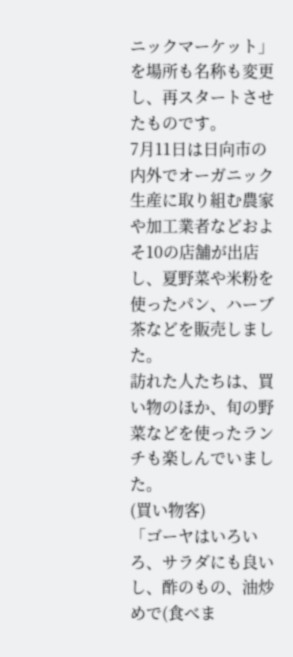ニックマーケット」を場所も名称も変更し、再スタートさせたものです。
7月11日は日向市の内外でオーガニック生産に取り組む農家や加工業者などおよそ10の店舗が出店し、夏野菜や米粉を使ったパン、ハーブ茶などを販売しました。
訪れた人たちは、買い物のほか、旬の野菜などを使ったランチも楽しんでいました。
(買い物客)
「ゴーヤはいろいろ、サラダにも良いし、酢のもの、油炒めで(食べま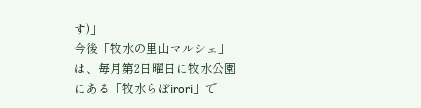す)」
今後「牧水の里山マルシェ」は、毎月第2日曜日に牧水公園にある「牧水らぼirori」で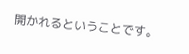開かれるということです。